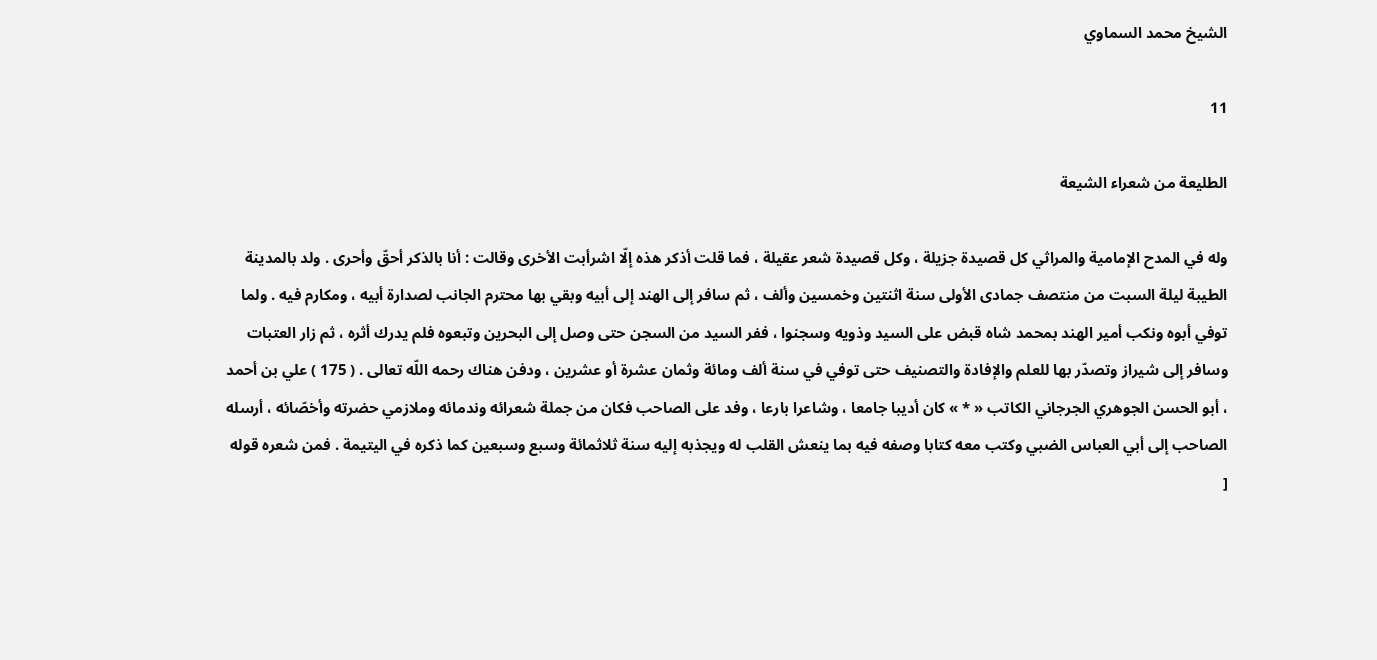الشيخ محمد السماوي

11

الطليعة من شعراء الشيعة

وله في المدح الإمامية والمراثي كل قصيدة جزيلة ، وكل قصيدة شعر عقيلة ، فما قلت أذكر هذه إلّا اشرأبت الأخرى وقالت : أنا بالذكر أحقّ وأحرى . ولد بالمدينة الطيبة ليلة السبت من منتصف جمادى الأولى سنة اثنتين وخمسين وألف ، ثم سافر إلى الهند إلى أبيه وبقي بها محترم الجانب لصدارة أبيه ، ومكارم فيه . ولما توفي أبوه ونكب أمير الهند بمحمد شاه قبض على السيد وذويه وسجنوا ، ففر السيد من السجن حتى وصل إلى البحرين وتبعوه فلم يدرك أثره ، ثم زار العتبات وسافر إلى شيراز وتصدّر بها للعلم والإفادة والتصنيف حتى توفي في سنة ألف ومائة وثمان عشرة أو عشرين ، ودفن هناك رحمه اللّه تعالى . ( 175 ) علي بن أحمد ، أبو الحسن الجوهري الجرجاني الكاتب « * » كان أديبا جامعا ، وشاعرا بارعا ، وفد على الصاحب فكان من جملة شعرائه وندمائه وملازمي حضرته وأخصّائه ، أرسله الصاحب إلى أبي العباس الضبي وكتب معه كتابا وصفه فيه بما ينعش القلب له ويجذبه إليه سنة ثلاثمائة وسبع وسبعين كما ذكره في اليتيمة . فمن شعره قوله [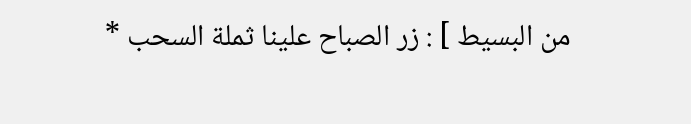من البسيط ] : زر الصباح علينا ثملة السحب *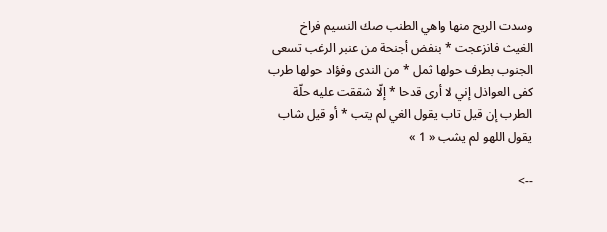وسدت الريح منها واهي الطنب صك النسيم فراخ الغيث فانزعجت * بنفض أجنحة من عنبر الرغب تسعى الجنوب بطرف حولها ثمل * من الندى وفؤاد حولها طرب كفى العواذل إني لا أرى قدحا * إلّا شققت عليه حلّة الطرب إن قيل تاب يقول الغي لم يتب * أو قيل شاب يقول اللهو لم يشب « 1 »

-->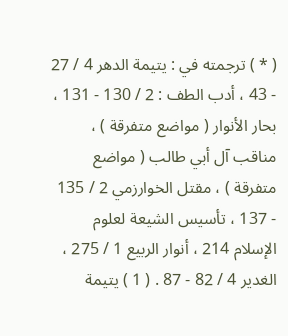( * ) ترجمته في : يتيمة الدهر 4 / 27 - 43 ، أدب الطف : 2 / 130 - 131 ، بحار الأنوار ( مواضع متفرقة ) ، مناقب آل أبي طالب ( مواضع متفرقة ) ، مقتل الخوارزمي 2 / 135 - 137 ، تأسيس الشيعة لعلوم الإسلام 214 ، أنوار الربيع 1 / 275 ، الغدير 4 / 82 - 87 . ( 1 ) يتيمة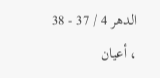الدهر 4 / 37 - 38 ، أعيان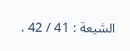الشيعة : 41 / 42 .